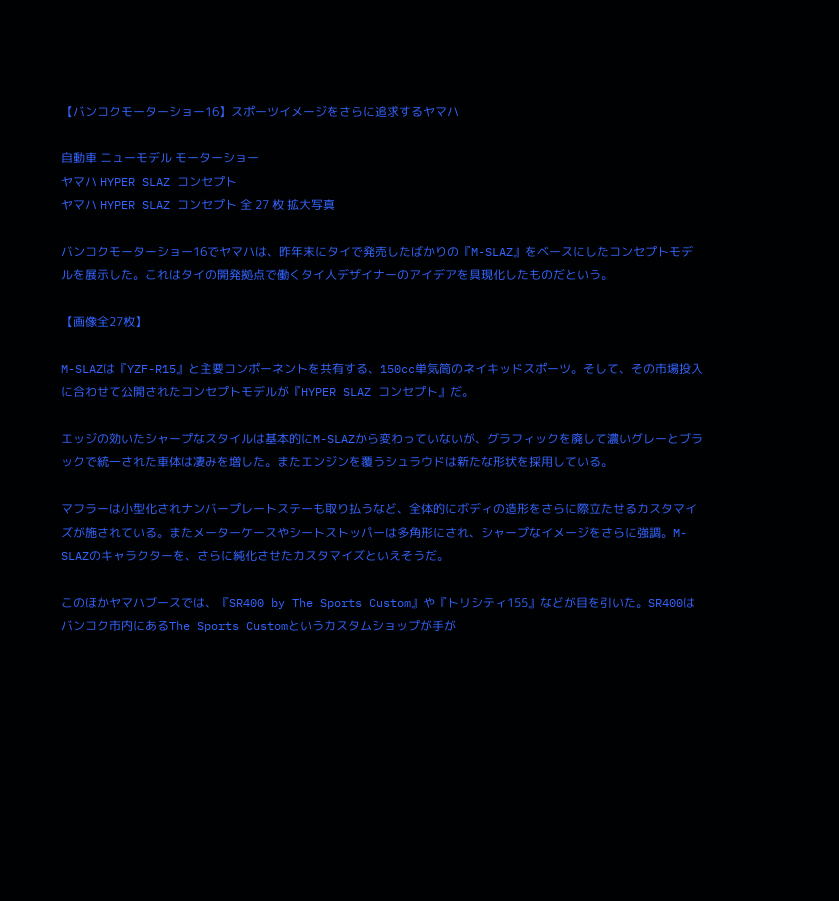【バンコクモーターショー16】スポーツイメージをさらに追求するヤマハ

自動車 ニューモデル モーターショー
ヤマハ HYPER SLAZ コンセプト
ヤマハ HYPER SLAZ コンセプト 全 27 枚 拡大写真

バンコクモーターショー16でヤマハは、昨年末にタイで発売したばかりの『M-SLAZ』をベースにしたコンセプトモデルを展示した。これはタイの開発拠点で働くタイ人デザイナーのアイデアを具現化したものだという。

【画像全27枚】

M-SLAZは『YZF-R15』と主要コンポーネントを共有する、150cc単気筒のネイキッドスポーツ。そして、その市場投入に合わせて公開されたコンセプトモデルが『HYPER SLAZ コンセプト』だ。

エッジの効いたシャープなスタイルは基本的にM-SLAZから変わっていないが、グラフィックを廃して濃いグレーとブラックで統一された車体は凄みを増した。またエンジンを覆うシュラウドは新たな形状を採用している。

マフラーは小型化されナンバープレートステーも取り払うなど、全体的にボディの造形をさらに際立たせるカスタマイズが施されている。またメーターケースやシートストッパーは多角形にされ、シャープなイメージをさらに強調。M-SLAZのキャラクターを、さらに純化させたカスタマイズといえそうだ。

このほかヤマハブースでは、『SR400 by The Sports Custom』や『トリシティ155』などが目を引いた。SR400はバンコク市内にあるThe Sports Customというカスタムショップが手が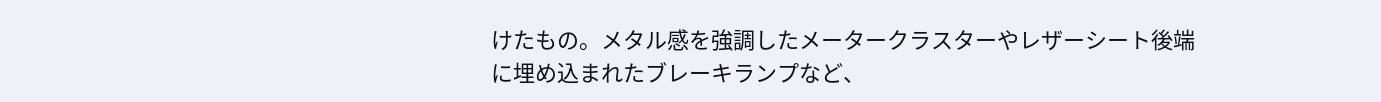けたもの。メタル感を強調したメータークラスターやレザーシート後端に埋め込まれたブレーキランプなど、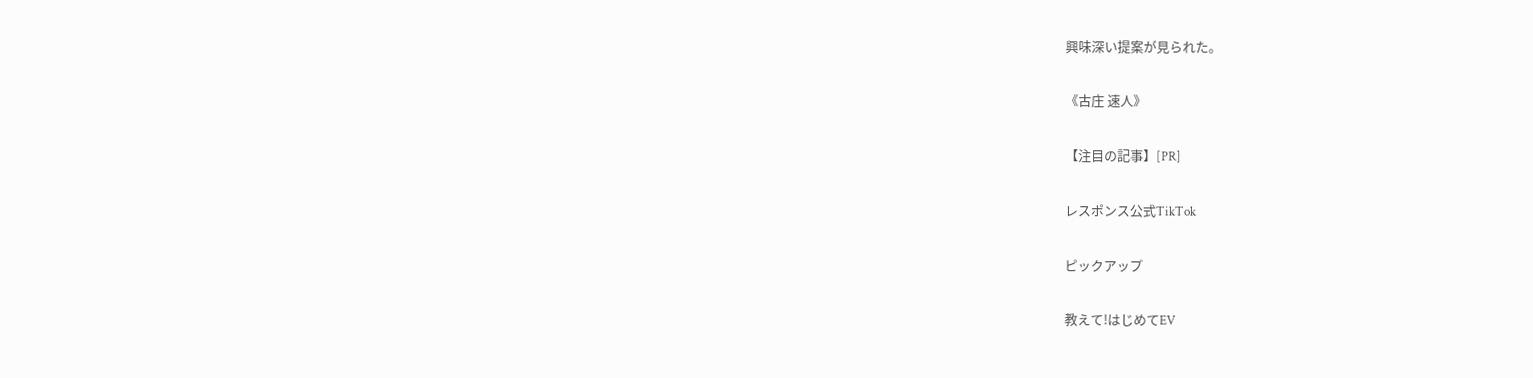興味深い提案が見られた。

《古庄 速人》

【注目の記事】[PR]

レスポンス公式TikTok

ピックアップ

教えて!はじめてEV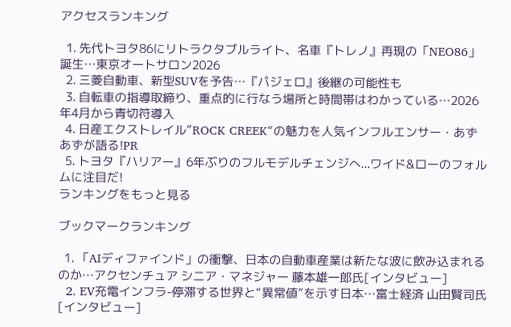アクセスランキング

  1. 先代トヨタ86にリトラクタブルライト、名車『トレノ』再現の「NEO86」誕生…東京オートサロン2026
  2. 三菱自動車、新型SUVを予告…『パジェロ』後継の可能性も
  3. 自転車の指導取締り、重点的に行なう場所と時間帯はわかっている…2026年4月から青切符導入
  4. 日産エクストレイル”ROCK CREEK“の魅力を人気インフルエンサー・あずあずが語る!PR
  5. トヨタ『ハリアー』6年ぶりのフルモデルチェンジへ...ワイド&ローのフォルムに注目だ!
ランキングをもっと見る

ブックマークランキング

  1. 「AIディファインド」の衝撃、日本の自動車産業は新たな波に飲み込まれるのか…アクセンチュア シニア・マネジャー 藤本雄一郎氏[インタビュー]
  2. EV充電インフラ-停滞する世界と“異常値”を示す日本…富士経済 山田賢司氏[インタビュー]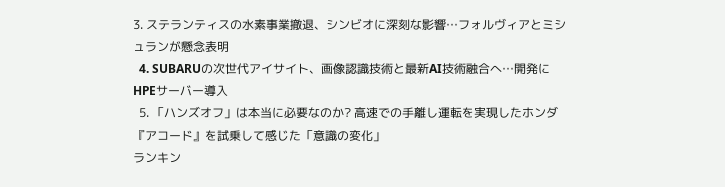3. ステランティスの水素事業撤退、シンビオに深刻な影響…フォルヴィアとミシュランが懸念表明
  4. SUBARUの次世代アイサイト、画像認識技術と最新AI技術融合へ…開発にHPEサーバー導入
  5. 「ハンズオフ」は本当に必要なのか? 高速での手離し運転を実現したホンダ『アコード』を試乗して感じた「意識の変化」
ランキン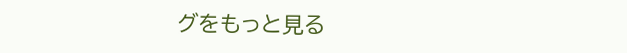グをもっと見る